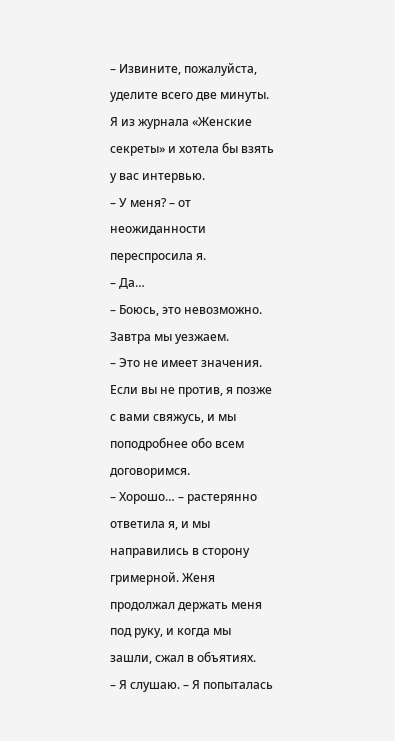– Извините, пожалуйста, уделите всего две минуты. Я из журнала «Женские секреты» и хотела бы взять у вас интервью.
– У меня? – от неожиданности переспросила я.
– Да…
– Боюсь, это невозможно. Завтра мы уезжаем.
– Это не имеет значения. Если вы не против, я позже с вами свяжусь, и мы поподробнее обо всем договоримся.
– Хорошо… – растерянно ответила я, и мы направились в сторону гримерной. Женя продолжал держать меня под руку, и когда мы зашли, сжал в объятиях.
– Я слушаю. – Я попыталась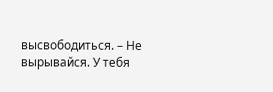высвободиться. – Не вырывайся. У тебя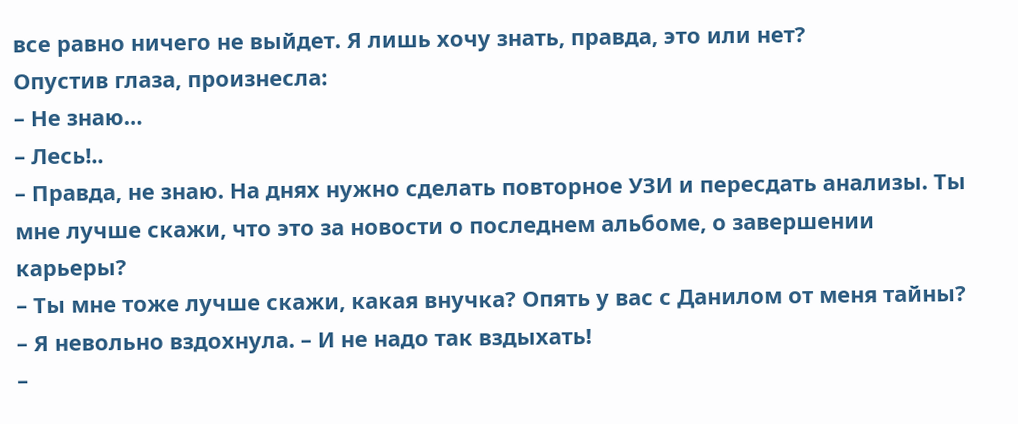все равно ничего не выйдет. Я лишь хочу знать, правда, это или нет?
Опустив глаза, произнесла:
– Не знаю…
– Лесь!..
– Правда, не знаю. На днях нужно сделать повторное УЗИ и пересдать анализы. Ты мне лучше скажи, что это за новости о последнем альбоме, о завершении карьеры?
– Ты мне тоже лучше скажи, какая внучка? Опять у вас с Данилом от меня тайны? – Я невольно вздохнула. – И не надо так вздыхать!
–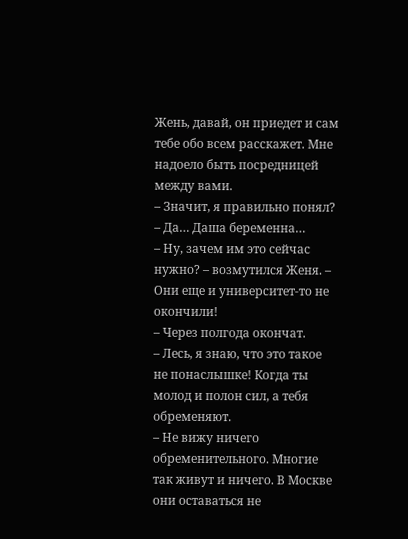Жень, давай, он приедет и сам тебе обо всем расскажет. Мне надоело быть посредницей между вами.
– Значит, я правильно понял?
– Да… Даша беременна…
– Ну, зачем им это сейчас нужно? – возмутился Женя. – Они еще и университет-то не окончили!
– Через полгода окончат.
– Лесь, я знаю, что это такое не понаслышке! Когда ты молод и полон сил, а тебя обременяют.
– Не вижу ничего обременительного. Многие так живут и ничего. В Москве они оставаться не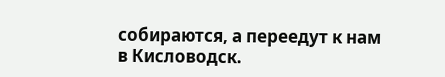собираются, а переедут к нам в Кисловодск.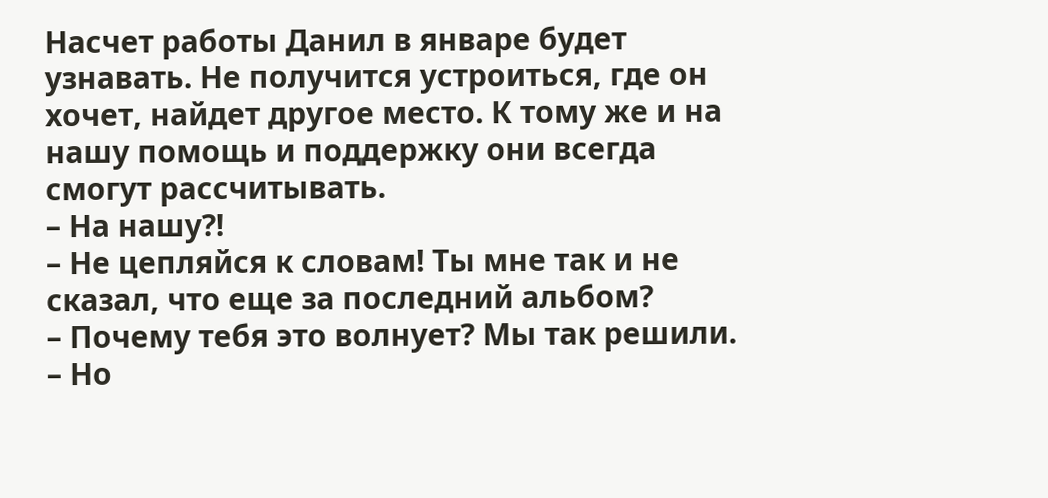Насчет работы Данил в январе будет узнавать. Не получится устроиться, где он хочет, найдет другое место. К тому же и на нашу помощь и поддержку они всегда смогут рассчитывать.
– На нашу?!
– Не цепляйся к словам! Ты мне так и не сказал, что еще за последний альбом?
– Почему тебя это волнует? Мы так решили.
– Но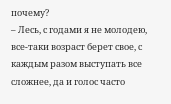почему?
– Лесь, с годами я не молодею, все-таки возраст берет свое, с каждым разом выступать все сложнее, да и голос часто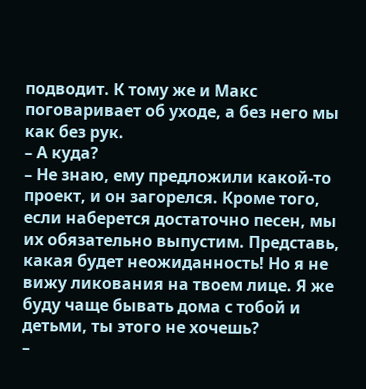подводит. К тому же и Макс поговаривает об уходе, а без него мы как без рук.
– А куда?
– Не знаю, ему предложили какой-то проект, и он загорелся. Кроме того, если наберется достаточно песен, мы их обязательно выпустим. Представь, какая будет неожиданность! Но я не вижу ликования на твоем лице. Я же буду чаще бывать дома с тобой и детьми, ты этого не хочешь?
–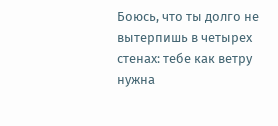Боюсь, что ты долго не вытерпишь в четырех стенах: тебе как ветру нужна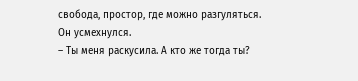свобода, простор, где можно разгуляться.
Он усмехнулся.
– Ты меня раскусила. А кто же тогда ты?